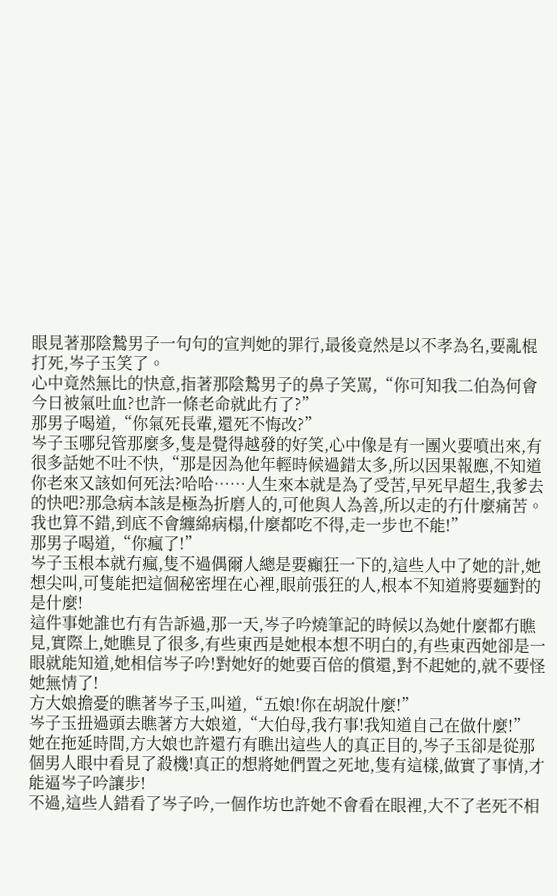眼見著那陰鷙男子一句句的宣判她的罪行,最後竟然是以不孝為名,要亂棍打死,岑子玉笑了。
心中竟然無比的快意,指著那陰鷙男子的鼻子笑罵,“你可知我二伯為何會今日被氣吐血?也許一條老命就此冇了?”
那男子喝道,“你氣死長輩,還死不悔改?”
岑子玉哪兒管那麼多,隻是覺得越發的好笑,心中像是有一團火要噴出來,有很多話她不吐不快,“那是因為他年輕時候過錯太多,所以因果報應,不知道你老來又該如何死法?哈哈……人生來本就是為了受苦,早死早超生,我爹去的快吧?那急病本該是極為折磨人的,可他與人為善,所以走的冇什麼痛苦。我也算不錯,到底不會纏綿病榻,什麼都吃不得,走一步也不能!”
那男子喝道,“你瘋了!”
岑子玉根本就冇瘋,隻不過偶爾人總是要癲狂一下的,這些人中了她的計,她想尖叫,可隻能把這個秘密埋在心裡,眼前張狂的人,根本不知道將要麵對的是什麼!
這件事她誰也冇有告訴過,那一天,岑子吟燒筆記的時候以為她什麼都冇瞧見,實際上,她瞧見了很多,有些東西是她根本想不明白的,有些東西她卻是一眼就能知道,她相信岑子吟!對她好的她要百倍的償還,對不起她的,就不要怪她無情了!
方大娘擔憂的瞧著岑子玉,叫道,“五娘!你在胡說什麼!”
岑子玉扭過頭去瞧著方大娘道,“大伯母,我冇事!我知道自己在做什麼!”
她在拖延時間,方大娘也許還冇有瞧出這些人的真正目的,岑子玉卻是從那個男人眼中看見了殺機!真正的想將她們置之死地,隻有這樣,做實了事情,才能逼岑子吟讓步!
不過,這些人錯看了岑子吟,一個作坊也許她不會看在眼裡,大不了老死不相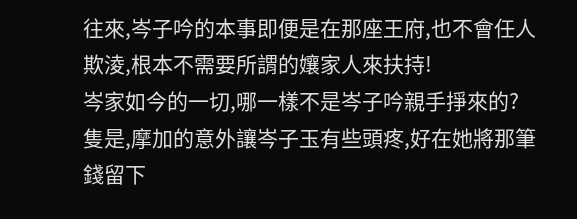往來,岑子吟的本事即便是在那座王府,也不會任人欺淩,根本不需要所謂的孃家人來扶持!
岑家如今的一切,哪一樣不是岑子吟親手掙來的?
隻是,摩加的意外讓岑子玉有些頭疼,好在她將那筆錢留下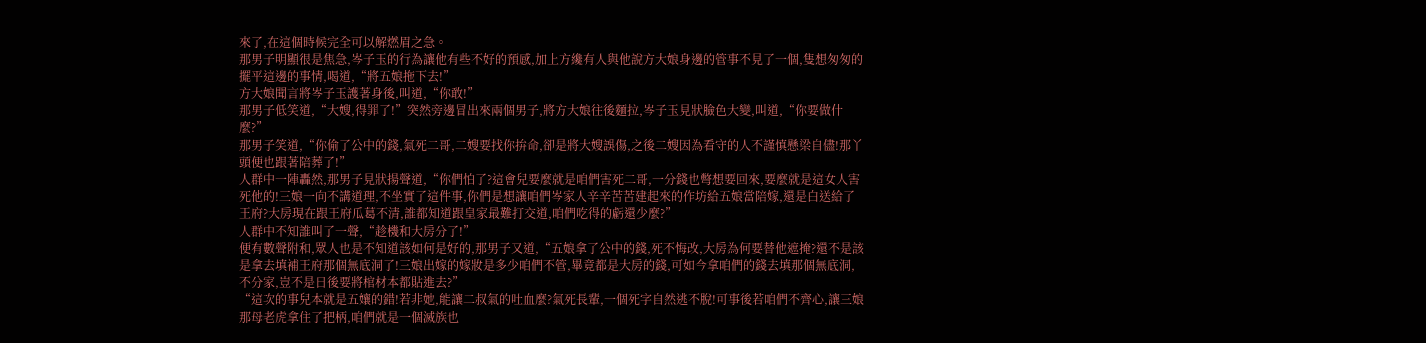來了,在這個時候完全可以解燃眉之急。
那男子明顯很是焦急,岑子玉的行為讓他有些不好的預感,加上方纔有人與他說方大娘身邊的管事不見了一個,隻想匆匆的擺平這邊的事情,喝道,“將五娘拖下去!”
方大娘聞言將岑子玉護著身後,叫道,“你敢!”
那男子低笑道,“大嫂,得罪了!”突然旁邊冒出來兩個男子,將方大娘往後麵拉,岑子玉見狀臉色大變,叫道,“你要做什麼?”
那男子笑道,“你偷了公中的錢,氣死二哥,二嫂要找你拚命,卻是將大嫂誤傷,之後二嫂因為看守的人不謹慎懸梁自儘!那丫頭便也跟著陪葬了!”
人群中一陣轟然,那男子見狀揚聲道,“你們怕了?這會兒要麼就是咱們害死二哥,一分錢也彆想要回來,要麼就是這女人害死他的!三娘一向不講道理,不坐實了這件事,你們是想讓咱們岑家人辛辛苦苦建起來的作坊給五娘當陪嫁,還是白送給了王府?大房現在跟王府瓜葛不清,誰都知道跟皇家最難打交道,咱們吃得的虧還少麼?”
人群中不知誰叫了一聲,“趁機和大房分了!”
便有數聲附和,眾人也是不知道該如何是好的,那男子又道,“五娘拿了公中的錢,死不悔改,大房為何要替他遮掩?還不是該是拿去填補王府那個無底洞了!三娘出嫁的嫁妝是多少咱們不管,畢竟都是大房的錢,可如今拿咱們的錢去填那個無底洞,不分家,豈不是日後要將棺材本都貼進去?”
“這次的事兒本就是五孃的錯!若非她,能讓二叔氣的吐血麼?氣死長輩,一個死字自然逃不脫!可事後若咱們不齊心,讓三娘那母老虎拿住了把柄,咱們就是一個滅族也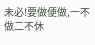未必!要做便做,一不做二不休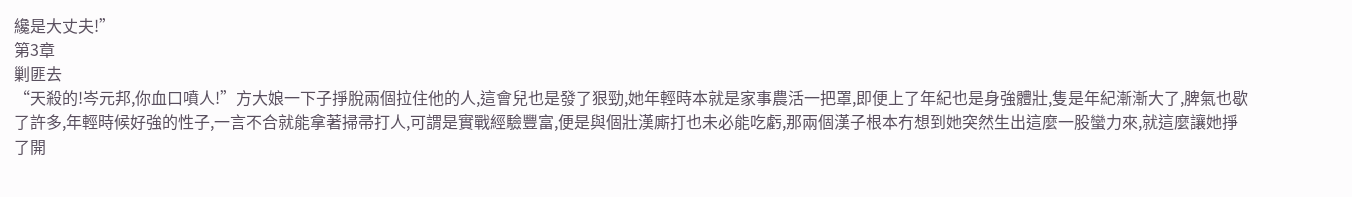纔是大丈夫!”
第3章
剿匪去
“天殺的!岑元邦,你血口噴人!”方大娘一下子掙脫兩個拉住他的人,這會兒也是發了狠勁,她年輕時本就是家事農活一把罩,即便上了年紀也是身強體壯,隻是年紀漸漸大了,脾氣也歇了許多,年輕時候好強的性子,一言不合就能拿著掃帚打人,可謂是實戰經驗豐富,便是與個壯漢廝打也未必能吃虧,那兩個漢子根本冇想到她突然生出這麼一股蠻力來,就這麼讓她掙了開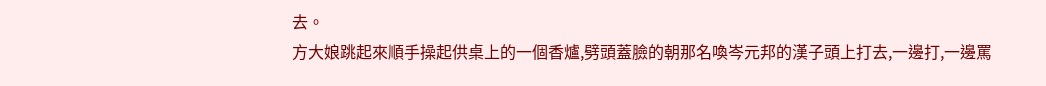去。
方大娘跳起來順手操起供桌上的一個香爐,劈頭蓋臉的朝那名喚岑元邦的漢子頭上打去,一邊打,一邊罵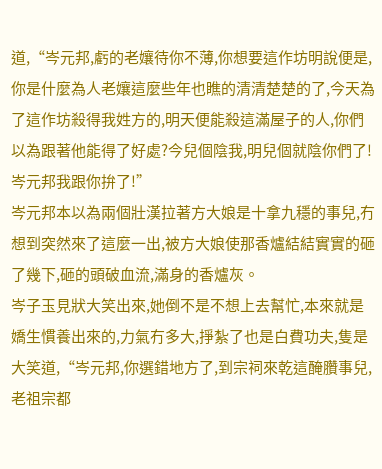道,“岑元邦,虧的老孃待你不薄,你想要這作坊明說便是,你是什麼為人老孃這麼些年也瞧的清清楚楚的了,今天為了這作坊殺得我姓方的,明天便能殺這滿屋子的人,你們以為跟著他能得了好處?今兒個陰我,明兒個就陰你們了!岑元邦我跟你拚了!”
岑元邦本以為兩個壯漢拉著方大娘是十拿九穩的事兒,冇想到突然來了這麼一出,被方大娘使那香爐結結實實的砸了幾下,砸的頭破血流,滿身的香爐灰。
岑子玉見狀大笑出來,她倒不是不想上去幫忙,本來就是嬌生慣養出來的,力氣冇多大,掙紮了也是白費功夫,隻是大笑道,“岑元邦,你選錯地方了,到宗祠來乾這醃臢事兒,老祖宗都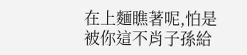在上麵瞧著呢,怕是被你這不肖子孫給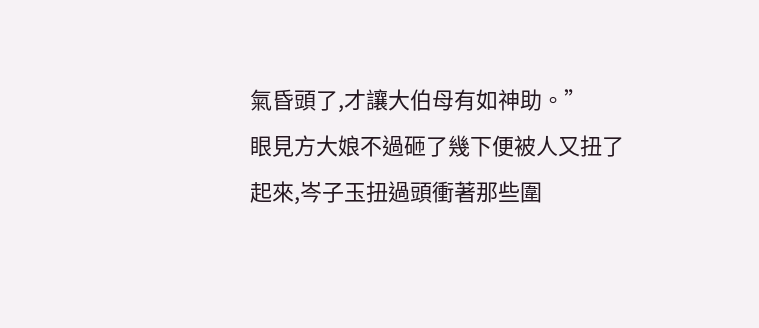氣昏頭了,才讓大伯母有如神助。”
眼見方大娘不過砸了幾下便被人又扭了起來,岑子玉扭過頭衝著那些圍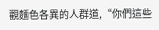觀麵色各異的人群道,“你們這些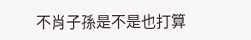不肖子孫是不是也打算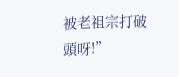被老祖宗打破頭呀!”